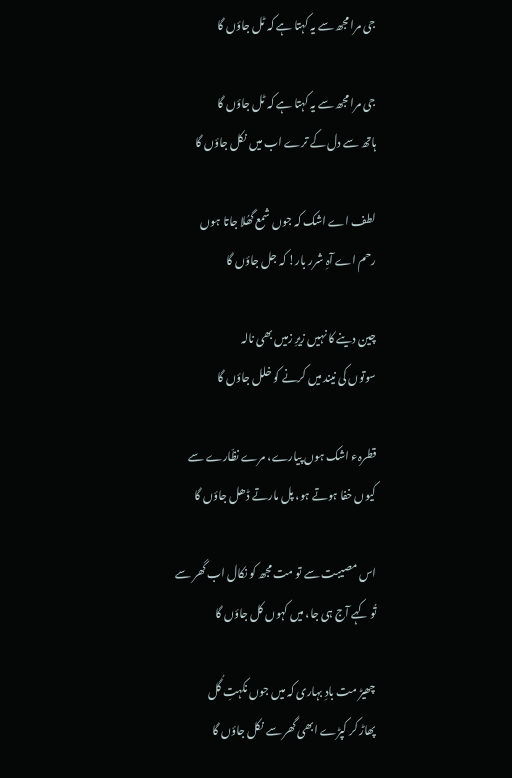جی مرا مجھ سے یہ کہتا ہے کہ ٹل جاؤں گا

جی مرا مجھ سے یہ کہتا ہے کہ ٹل جاؤں گا
ہاتھ سے دل کے ترے اب میں نکل جاؤں گا

لطف اے اشک کہ جوں شمع گھُلا جاتا ہوں
رحم اے آہِ شرر بار! کہ جل جاؤں گا

چین دینے کا نہیں زیرِ زمیں بھی نالہ
سوتوں کی نیند میں کرنے کو خلل جاؤں گا

قطرہء اشک ہوں پیارے، مرے نظّارے سے
کیوں خفا ہوتے ہو، پل مارتے ڈھل جاؤں گا

اس مصیبت سے تو مت مجھ کو نکال اب گھر سے
تُو کہے آج ہی جا، میں کہوں کل جاؤں گا

چھیڑ مت بادِ بہاری کہ میں جوں نکہتِ گُل
پھاڑ کر کپڑے ابھی گھر سے نکل جاؤں گا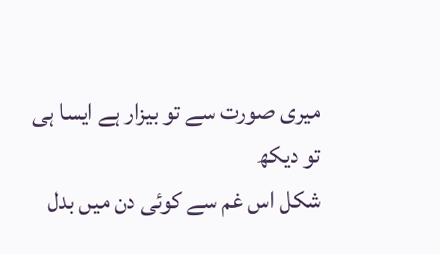میری صورت سے تو بیزار ہے ایسا ہی تو دیکھ
شکل اس غم سے کوئی دن میں بدل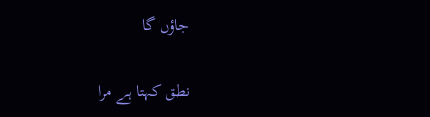جاؤں گا

نطق کہتا ہے مرا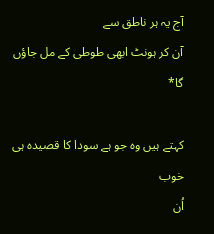آج یہ ہر ناطق سے
آن کر ہونٹ ابھی طوطی کے مل جاؤں گا*

کہتے ہیں وہ جو ہے سودا کا قصیدہ ہی خوب
اُن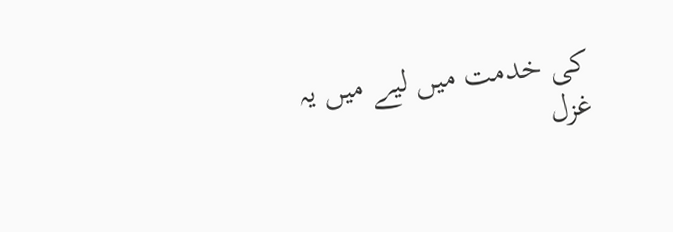کی خدمت میں لیے میں یہ غزل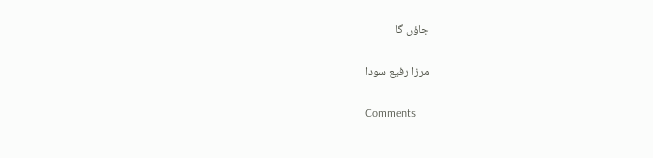جاؤں گا

مرزا رفیع سودا

Comments